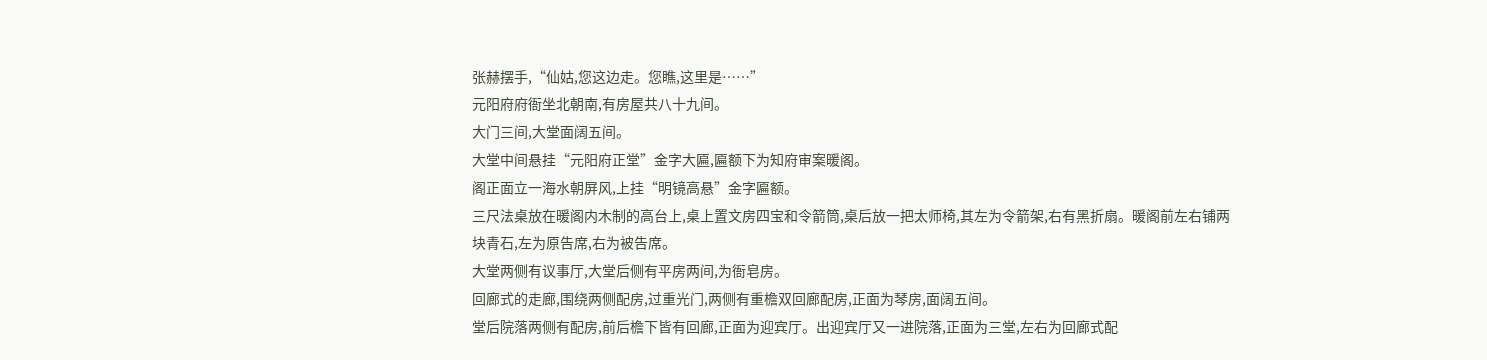张赫摆手,“仙姑,您这边走。您瞧,这里是……”
元阳府府衙坐北朝南,有房屋共八十九间。
大门三间,大堂面阔五间。
大堂中间悬挂“元阳府正堂”金字大匾,匾额下为知府审案暖阁。
阁正面立一海水朝屏风,上挂“明镜高悬”金字匾额。
三尺法桌放在暖阁内木制的高台上,桌上置文房四宝和令箭筒,桌后放一把太师椅,其左为令箭架,右有黑折扇。暖阁前左右铺两块青石,左为原告席,右为被告席。
大堂两侧有议事厅,大堂后侧有平房两间,为衙皂房。
回廊式的走廊,围绕两侧配房,过重光门,两侧有重檐双回廊配房,正面为琴房,面阔五间。
堂后院落两侧有配房,前后檐下皆有回廊,正面为迎宾厅。出迎宾厅又一进院落,正面为三堂,左右为回廊式配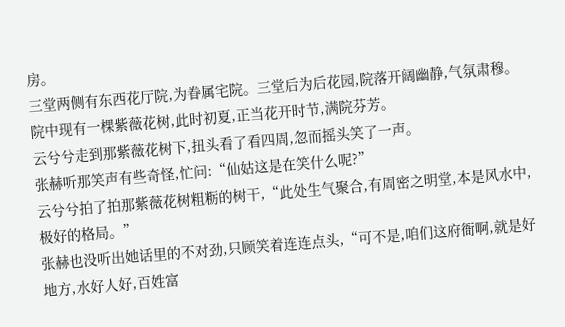房。
三堂两侧有东西花厅院,为眷属宅院。三堂后为后花园,院落开阔幽静,气氛肃穆。
院中现有一棵紫薇花树,此时初夏,正当花开时节,满院芬芳。
云兮兮走到那紫薇花树下,扭头看了看四周,忽而摇头笑了一声。
张赫听那笑声有些奇怪,忙问:“仙姑这是在笑什么呢?”
云兮兮拍了拍那紫薇花树粗粝的树干,“此处生气聚合,有周密之明堂,本是风水中,极好的格局。”
张赫也没听出她话里的不对劲,只顾笑着连连点头,“可不是,咱们这府衙啊,就是好地方,水好人好,百姓富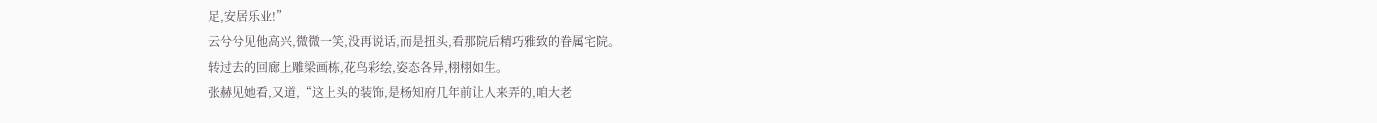足,安居乐业!”
云兮兮见他高兴,微微一笑,没再说话,而是扭头,看那院后精巧雅致的眷属宅院。
转过去的回廊上雕梁画栋,花鸟彩绘,姿态各异,栩栩如生。
张赫见她看,又道,“这上头的装饰,是杨知府几年前让人来弄的,咱大老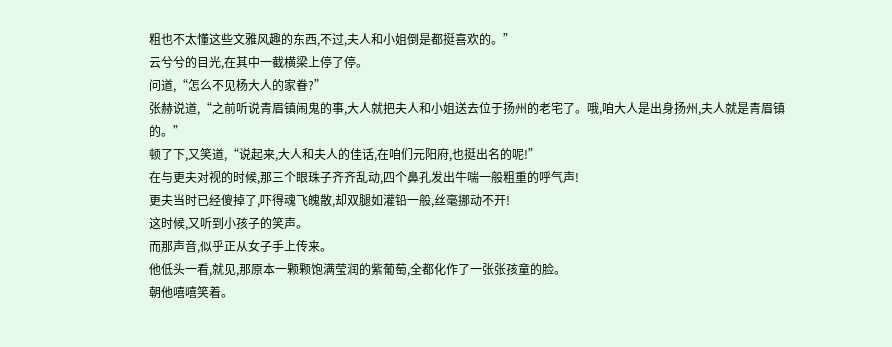粗也不太懂这些文雅风趣的东西,不过,夫人和小姐倒是都挺喜欢的。”
云兮兮的目光,在其中一截横梁上停了停。
问道,“怎么不见杨大人的家眷?”
张赫说道,“之前听说青眉镇闹鬼的事,大人就把夫人和小姐送去位于扬州的老宅了。哦,咱大人是出身扬州,夫人就是青眉镇的。”
顿了下,又笑道,“说起来,大人和夫人的佳话,在咱们元阳府,也挺出名的呢!”
在与更夫对视的时候,那三个眼珠子齐齐乱动,四个鼻孔发出牛喘一般粗重的呼气声!
更夫当时已经傻掉了,吓得魂飞魄散,却双腿如灌铅一般,丝毫挪动不开!
这时候,又听到小孩子的笑声。
而那声音,似乎正从女子手上传来。
他低头一看,就见,那原本一颗颗饱满莹润的紫葡萄,全都化作了一张张孩童的脸。
朝他嘻嘻笑着。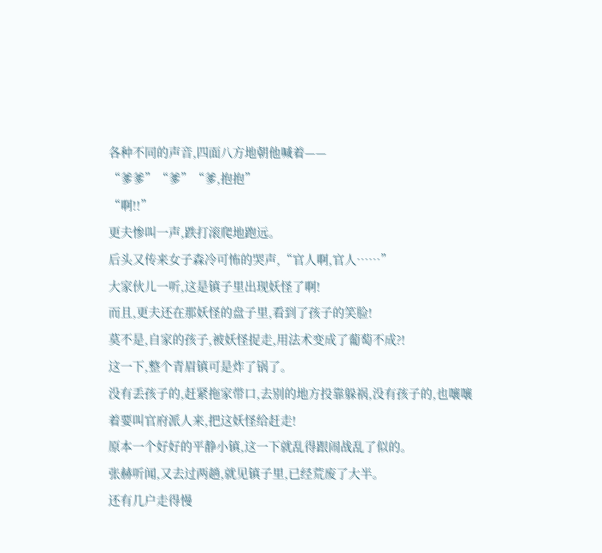各种不同的声音,四面八方地朝他喊着——
“爹爹”“爹”“爹,抱抱”
“啊!!”
更夫惨叫一声,跌打滚爬地跑远。
后头又传来女子森冷可怖的哭声,“官人啊,官人……”
大家伙儿一听,这是镇子里出现妖怪了啊!
而且,更夫还在那妖怪的盘子里,看到了孩子的笑脸!
莫不是,自家的孩子,被妖怪捉走,用法术变成了葡萄不成?!
这一下,整个青眉镇可是炸了锅了。
没有丢孩子的,赶紧拖家带口,去别的地方投靠躲祸,没有孩子的,也嚷嚷着要叫官府派人来,把这妖怪给赶走!
原本一个好好的平静小镇,这一下就乱得跟闹战乱了似的。
张赫听闻,又去过两趟,就见镇子里,已经荒废了大半。
还有几户走得慢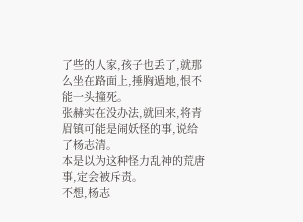了些的人家,孩子也丢了,就那么坐在路面上,捶胸遁地,恨不能一头撞死。
张赫实在没办法,就回来,将青眉镇可能是闹妖怪的事,说给了杨志清。
本是以为这种怪力乱神的荒唐事,定会被斥责。
不想,杨志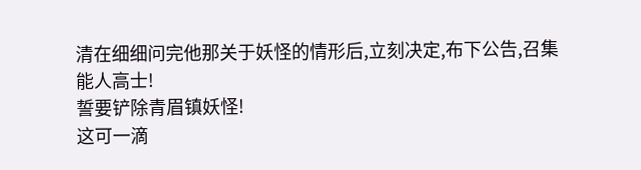清在细细问完他那关于妖怪的情形后,立刻决定,布下公告,召集能人高士!
誓要铲除青眉镇妖怪!
这可一滴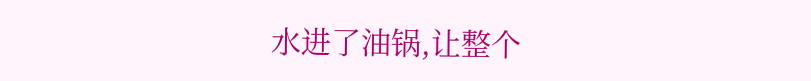水进了油锅,让整个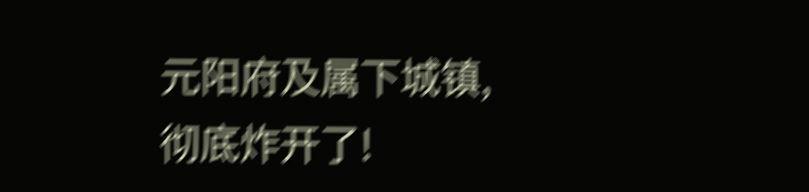元阳府及属下城镇,彻底炸开了!